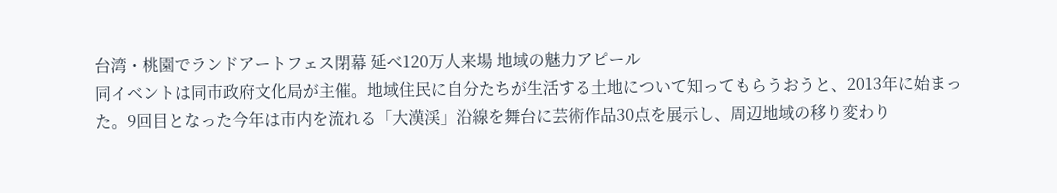台湾・桃園でランドアートフェス閉幕 延べ120万人来場 地域の魅力アピール
同イベントは同市政府文化局が主催。地域住民に自分たちが生活する土地について知ってもらうおうと、2013年に始まった。9回目となった今年は市内を流れる「大漢渓」沿線を舞台に芸術作品30点を展示し、周辺地域の移り変わり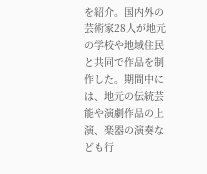を紹介。国内外の芸術家28人が地元の学校や地域住民と共同で作品を制作した。期間中には、地元の伝統芸能や演劇作品の上演、楽器の演奏なども行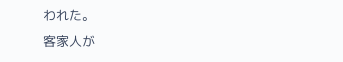われた。
客家人が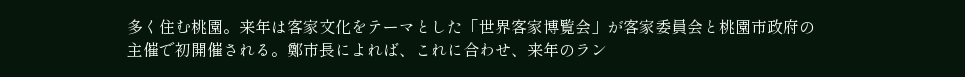多く住む桃園。来年は客家文化をテーマとした「世界客家博覧会」が客家委員会と桃園市政府の主催で初開催される。鄭市長によれば、これに合わせ、来年のラン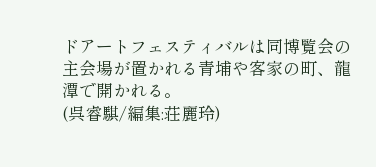ドアートフェスティバルは同博覧会の主会場が置かれる青埔や客家の町、龍潭で開かれる。
(呉睿騏/編集:荘麗玲)